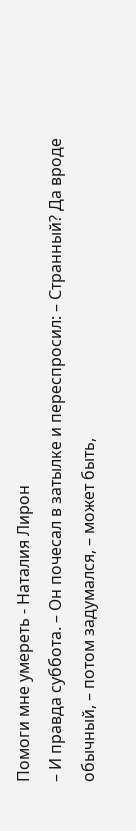Помоги мне умереть - Наталия Лирон
– И правда суббота. – Он почесал в затылке и переспросил: – Странный? Да вроде обычный, – потом задумался, – может быть,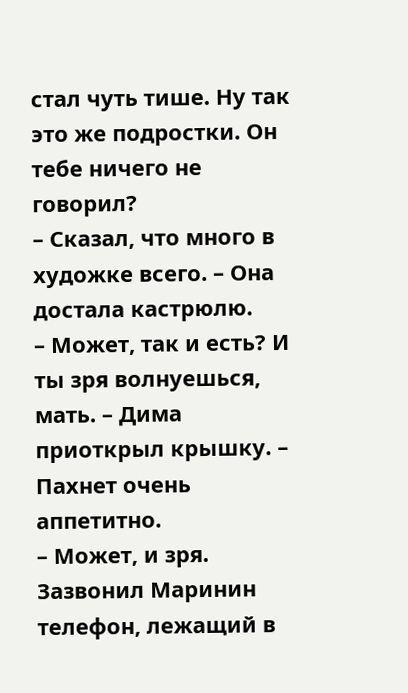стал чуть тише. Ну так это же подростки. Он тебе ничего не говорил?
– Сказал, что много в художке всего. – Она достала кастрюлю.
– Может, так и есть? И ты зря волнуешься, мать. – Дима приоткрыл крышку. – Пахнет очень аппетитно.
– Может, и зря.
Зазвонил Маринин телефон, лежащий в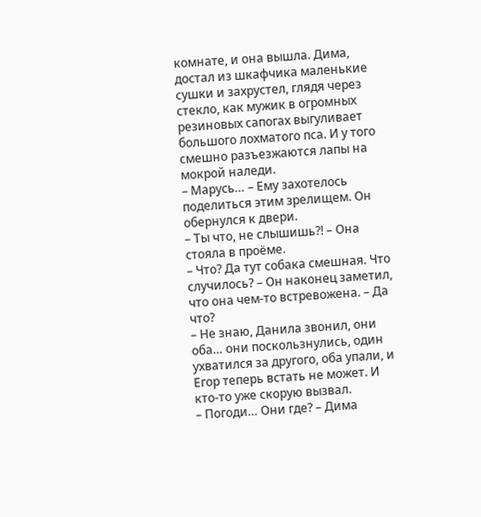комнате, и она вышла. Дима, достал из шкафчика маленькие сушки и захрустел, глядя через стекло, как мужик в огромных резиновых сапогах выгуливает большого лохматого пса. И у того смешно разъезжаются лапы на мокрой наледи.
– Марусь… – Ему захотелось поделиться этим зрелищем. Он обернулся к двери.
– Ты что, не слышишь?! – Она стояла в проёме.
– Что? Да тут собака смешная. Что случилось? – Он наконец заметил, что она чем-то встревожена. – Да что?
– Не знаю, Данила звонил, они оба… они поскользнулись, один ухватился за другого, оба упали, и Егор теперь встать не может. И кто-то уже скорую вызвал.
– Погоди… Они где? – Дима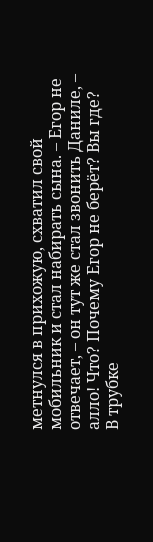метнулся в прихожую, схватил свой мобильник и стал набирать сына. – Егор не отвечает, – он тут же стал звонить Даниле, – алло! Что? Почему Егор не берёт? Вы где?
В трубке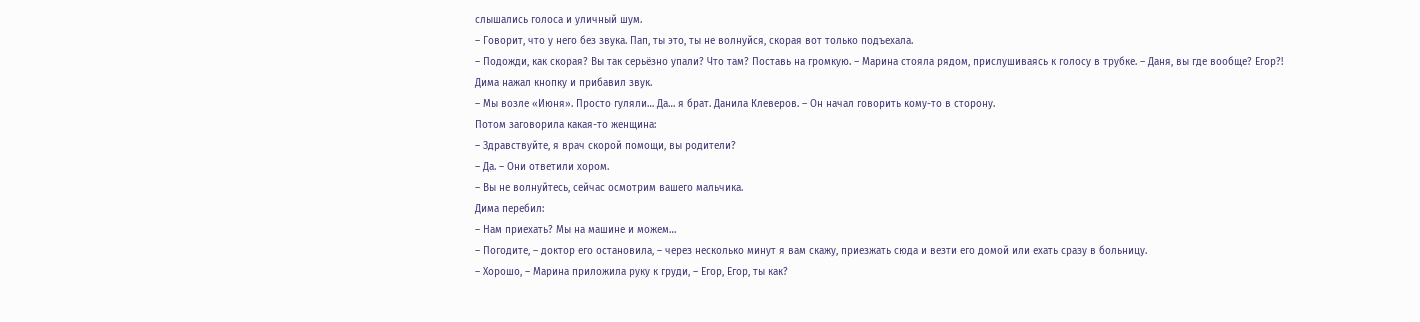слышались голоса и уличный шум.
– Говорит, что у него без звука. Пап, ты это, ты не волнуйся, скорая вот только подъехала.
– Подожди, как скорая? Вы так серьёзно упали? Что там? Поставь на громкую. – Марина стояла рядом, прислушиваясь к голосу в трубке. – Даня, вы где вообще? Егор?!
Дима нажал кнопку и прибавил звук.
– Мы возле «Июня». Просто гуляли… Да… я брат. Данила Клеверов. – Он начал говорить кому-то в сторону.
Потом заговорила какая-то женщина:
– Здравствуйте, я врач скорой помощи, вы родители?
– Да. – Они ответили хором.
– Вы не волнуйтесь, сейчас осмотрим вашего мальчика.
Дима перебил:
– Нам приехать? Мы на машине и можем…
– Погодите, – доктор его остановила, – через несколько минут я вам скажу, приезжать сюда и везти его домой или ехать сразу в больницу.
– Хорошо, – Марина приложила руку к груди, – Егор, Егор, ты как?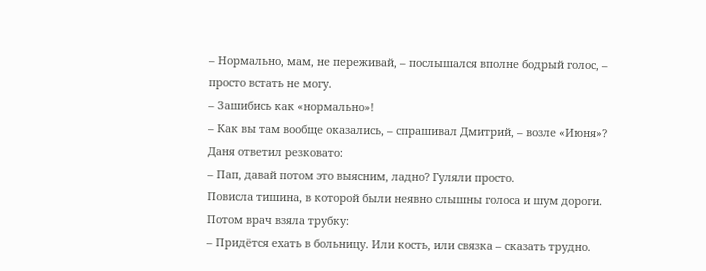– Нормально, мам, не переживай, – послышался вполне бодрый голос, – просто встать не могу.
– Зашибись как «нормально»!
– Как вы там вообще оказались, – спрашивал Дмитрий, – возле «Июня»?
Даня ответил резковато:
– Пап, давай потом это выясним, ладно? Гуляли просто.
Повисла тишина, в которой были неявно слышны голоса и шум дороги. Потом врач взяла трубку:
– Придётся ехать в больницу. Или кость, или связка – сказать трудно.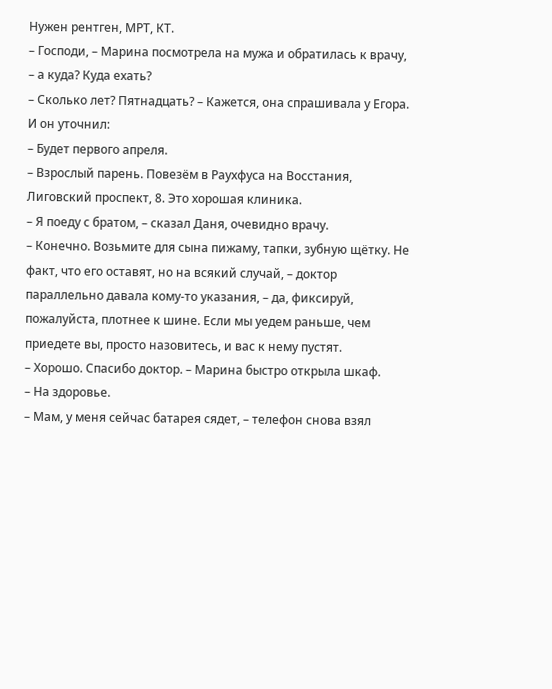Нужен рентген, МРТ, КТ.
– Господи, – Марина посмотрела на мужа и обратилась к врачу, – а куда? Куда ехать?
– Сколько лет? Пятнадцать? – Кажется, она спрашивала у Егора.
И он уточнил:
– Будет первого апреля.
– Взрослый парень. Повезём в Раухфуса на Восстания, Лиговский проспект, 8. Это хорошая клиника.
– Я поеду с братом, – сказал Даня, очевидно врачу.
– Конечно. Возьмите для сына пижаму, тапки, зубную щётку. Не факт, что его оставят, но на всякий случай, – доктор параллельно давала кому-то указания, – да, фиксируй, пожалуйста, плотнее к шине. Если мы уедем раньше, чем приедете вы, просто назовитесь, и вас к нему пустят.
– Хорошо. Спасибо доктор. – Марина быстро открыла шкаф.
– На здоровье.
– Мам, у меня сейчас батарея сядет, – телефон снова взял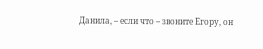Данила, – если что – звоните Егору, он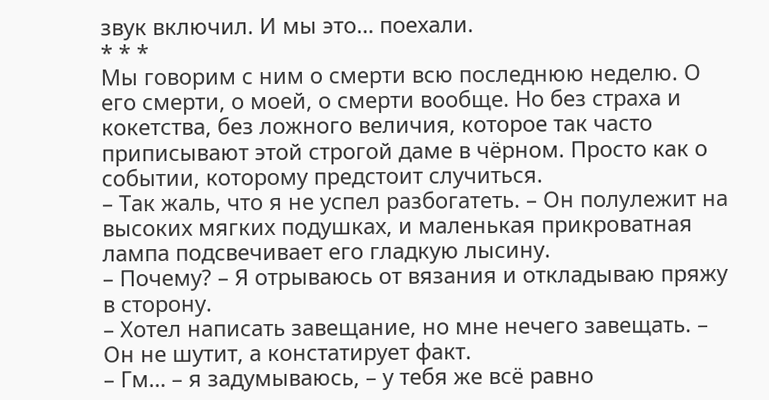звук включил. И мы это… поехали.
* * *
Мы говорим с ним о смерти всю последнюю неделю. О его смерти, о моей, о смерти вообще. Но без страха и кокетства, без ложного величия, которое так часто приписывают этой строгой даме в чёрном. Просто как о событии, которому предстоит случиться.
– Так жаль, что я не успел разбогатеть. – Он полулежит на высоких мягких подушках, и маленькая прикроватная лампа подсвечивает его гладкую лысину.
– Почему? – Я отрываюсь от вязания и откладываю пряжу в сторону.
– Хотел написать завещание, но мне нечего завещать. – Он не шутит, а констатирует факт.
– Гм… – я задумываюсь, – у тебя же всё равно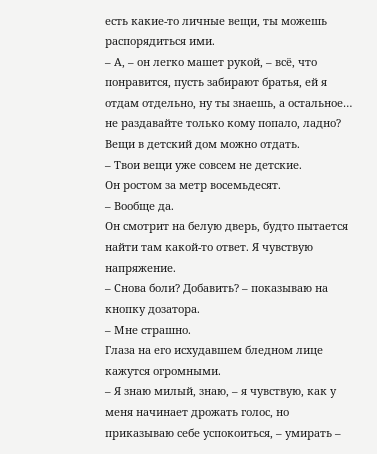есть какие-то личные вещи, ты можешь распорядиться ими.
– А, – он легко машет рукой, – всё, что понравится, пусть забирают братья, ей я отдам отдельно, ну ты знаешь, а остальное… не раздавайте только кому попало, ладно? Вещи в детский дом можно отдать.
– Твои вещи уже совсем не детские.
Он ростом за метр восемьдесят.
– Вообще да.
Он смотрит на белую дверь, будто пытается найти там какой-то ответ. Я чувствую напряжение.
– Снова боли? Добавить? – показываю на кнопку дозатора.
– Мне страшно.
Глаза на его исхудавшем бледном лице кажутся огромными.
– Я знаю милый, знаю, – я чувствую, как у меня начинает дрожать голос, но приказываю себе успокоиться, – умирать –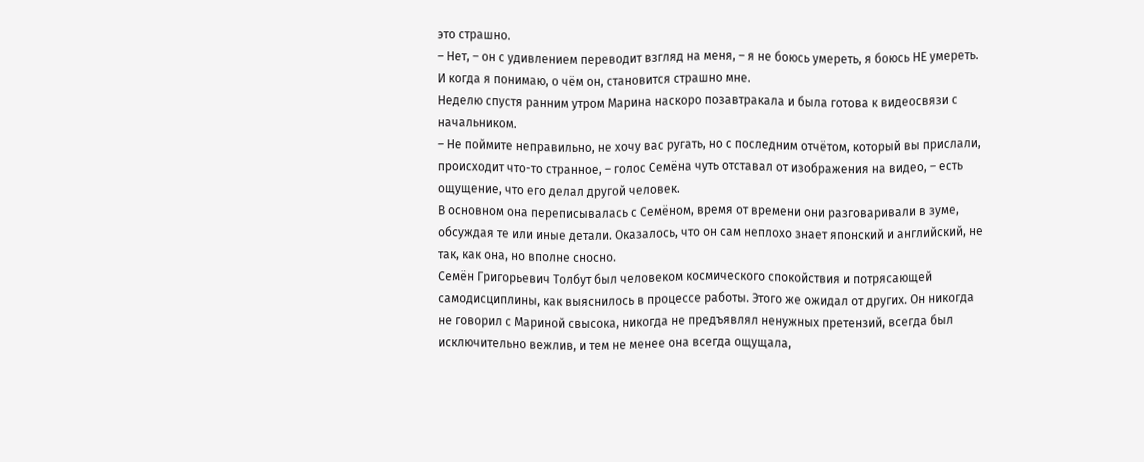это страшно.
– Нет, – он с удивлением переводит взгляд на меня, – я не боюсь умереть, я боюсь НЕ умереть.
И когда я понимаю, о чём он, становится страшно мне.
Неделю спустя ранним утром Марина наскоро позавтракала и была готова к видеосвязи с начальником.
– Не поймите неправильно, не хочу вас ругать, но с последним отчётом, который вы прислали, происходит что-то странное, – голос Семёна чуть отставал от изображения на видео, – есть ощущение, что его делал другой человек.
В основном она переписывалась с Семёном, время от времени они разговаривали в зуме, обсуждая те или иные детали. Оказалось, что он сам неплохо знает японский и английский, не так, как она, но вполне сносно.
Семён Григорьевич Толбут был человеком космического спокойствия и потрясающей самодисциплины, как выяснилось в процессе работы. Этого же ожидал от других. Он никогда не говорил с Мариной свысока, никогда не предъявлял ненужных претензий, всегда был исключительно вежлив, и тем не менее она всегда ощущала,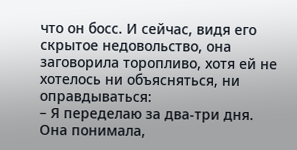что он босс. И сейчас, видя его скрытое недовольство, она заговорила торопливо, хотя ей не хотелось ни объясняться, ни оправдываться:
– Я переделаю за два-три дня.
Она понимала,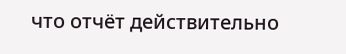что отчёт действительно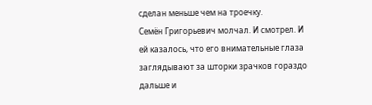сделан меньше чем на троечку.
Семён Григорьевич молчал. И смотрел. И ей казалось, что его внимательные глаза заглядывают за шторки зрачков гораздо дальше и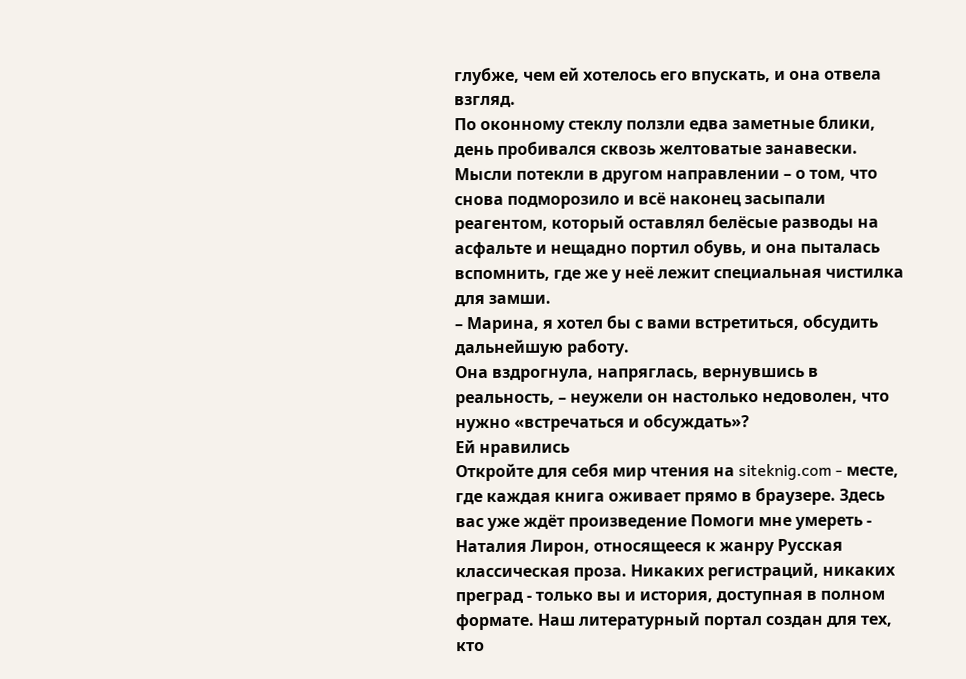глубже, чем ей хотелось его впускать, и она отвела взгляд.
По оконному стеклу ползли едва заметные блики, день пробивался сквозь желтоватые занавески. Мысли потекли в другом направлении – о том, что снова подморозило и всё наконец засыпали реагентом, который оставлял белёсые разводы на асфальте и нещадно портил обувь, и она пыталась вспомнить, где же у неё лежит специальная чистилка для замши.
– Марина, я хотел бы с вами встретиться, обсудить дальнейшую работу.
Она вздрогнула, напряглась, вернувшись в реальность, – неужели он настолько недоволен, что нужно «встречаться и обсуждать»?
Ей нравились
Откройте для себя мир чтения на siteknig.com - месте, где каждая книга оживает прямо в браузере. Здесь вас уже ждёт произведение Помоги мне умереть - Наталия Лирон, относящееся к жанру Русская классическая проза. Никаких регистраций, никаких преград - только вы и история, доступная в полном формате. Наш литературный портал создан для тех, кто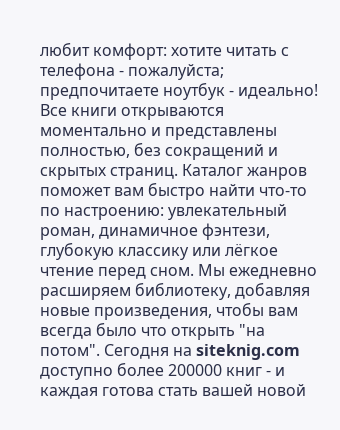любит комфорт: хотите читать с телефона - пожалуйста; предпочитаете ноутбук - идеально! Все книги открываются моментально и представлены полностью, без сокращений и скрытых страниц. Каталог жанров поможет вам быстро найти что-то по настроению: увлекательный роман, динамичное фэнтези, глубокую классику или лёгкое чтение перед сном. Мы ежедневно расширяем библиотеку, добавляя новые произведения, чтобы вам всегда было что открыть "на потом". Сегодня на siteknig.com доступно более 200000 книг - и каждая готова стать вашей новой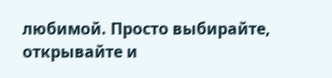любимой. Просто выбирайте, открывайте и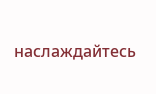наслаждайтесь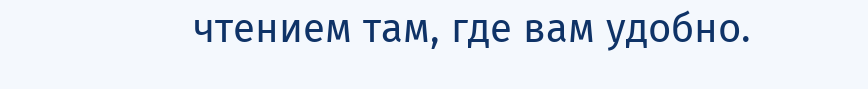чтением там, где вам удобно.